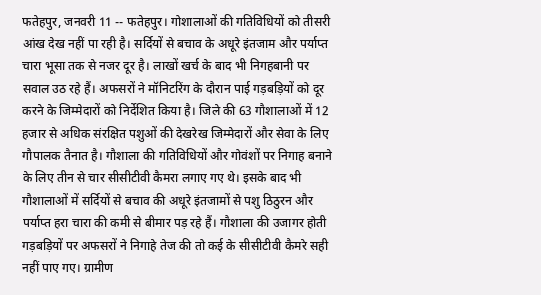फतेहपुर, जनवरी 11 -- फतेहपुर। गोशालाओं की गतिविधियों को तीसरी आंख देख नहीं पा रही है। सर्दियों से बचाव के अधूरे इंतजाम और पर्याप्त चारा भूसा तक से नजर दूर है। लाखों खर्च के बाद भी निगहबानी पर सवाल उठ रहे हैं। अफसरों ने मॉनिटरिंग के दौरान पाई गड़बड़ियों को दूर करने के जिम्मेदारों को निर्देशित किया है। जिले की 63 गौशालाओं में 12 हजार से अधिक संरक्षित पशुओं की देखरेख जिम्मेदारों और सेवा के लिए गौपालक तैनात है। गौशाला की गतिविधियों और गोवंशों पर निगाह बनाने के लिए तीन से चार सीसीटीवी कैमरा लगाए गए थे। इसके बाद भी गौशालाओं में सर्दियों से बचाव की अधूरे इंतजामों से पशु ठिठुरन और पर्याप्त हरा चारा की कमी से बीमार पड़ रहे हैं। गौशाला की उजागर होती गड़बड़ियों पर अफसरों ने निगाहे तेज की तो कई के सीसीटीवी कैमरे सही नहीं पाए गए। ग्रामीण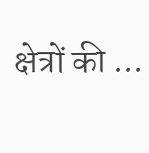क्षेत्रों की ...